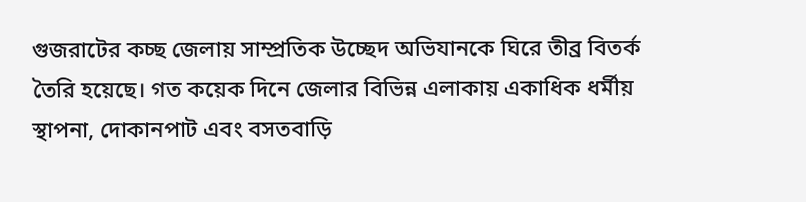গুজরাটের কচ্ছ জেলায় সাম্প্রতিক উচ্ছেদ অভিযানকে ঘিরে তীব্র বিতর্ক তৈরি হয়েছে। গত কয়েক দিনে জেলার বিভিন্ন এলাকায় একাধিক ধর্মীয় স্থাপনা, দোকানপাট এবং বসতবাড়ি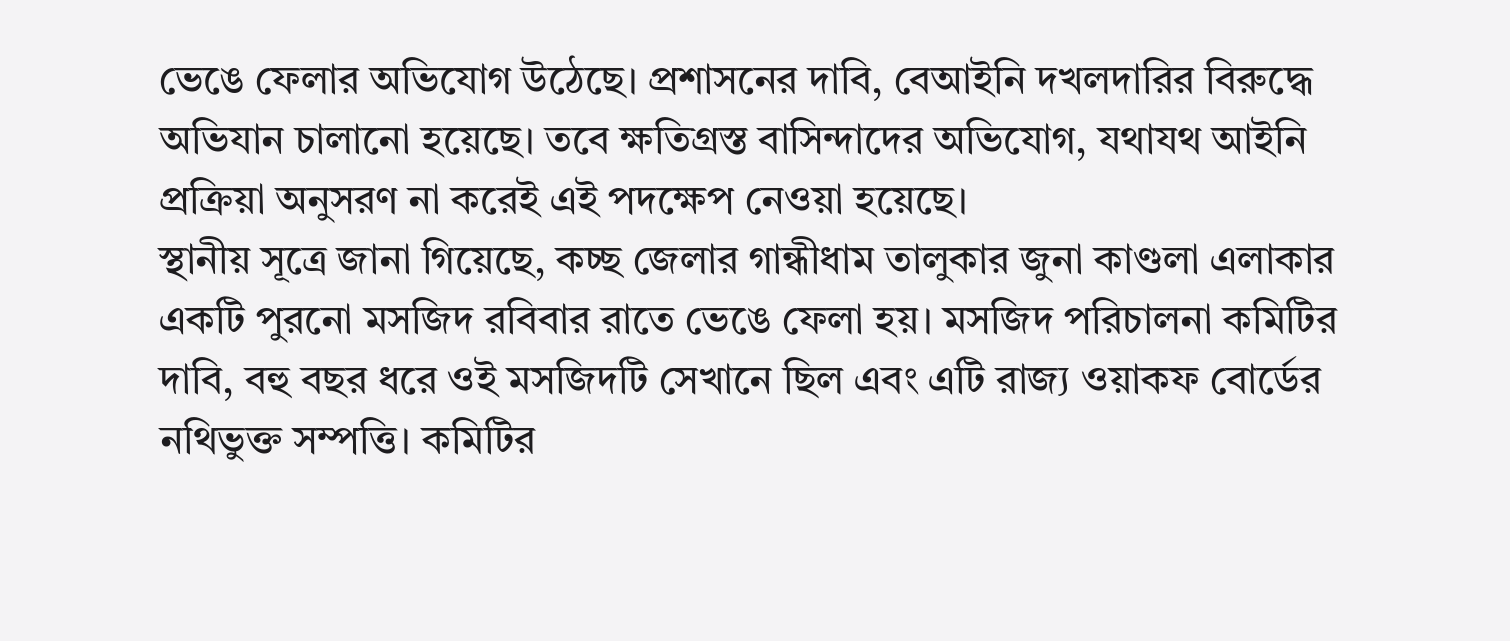ভেঙে ফেলার অভিযোগ উঠেছে। প্রশাসনের দাবি, বেআইনি দখলদারির বিরুদ্ধে অভিযান চালানো হয়েছে। তবে ক্ষতিগ্রস্ত বাসিন্দাদের অভিযোগ, যথাযথ আইনি প্রক্রিয়া অনুসরণ না করেই এই পদক্ষেপ নেওয়া হয়েছে।
স্থানীয় সূত্রে জানা গিয়েছে, কচ্ছ জেলার গান্ধীধাম তালুকার জুনা কাণ্ডলা এলাকার একটি পুরনো মসজিদ রবিবার রাতে ভেঙে ফেলা হয়। মসজিদ পরিচালনা কমিটির দাবি, বহু বছর ধরে ওই মসজিদটি সেখানে ছিল এবং এটি রাজ্য ওয়াকফ বোর্ডের নথিভুক্ত সম্পত্তি। কমিটির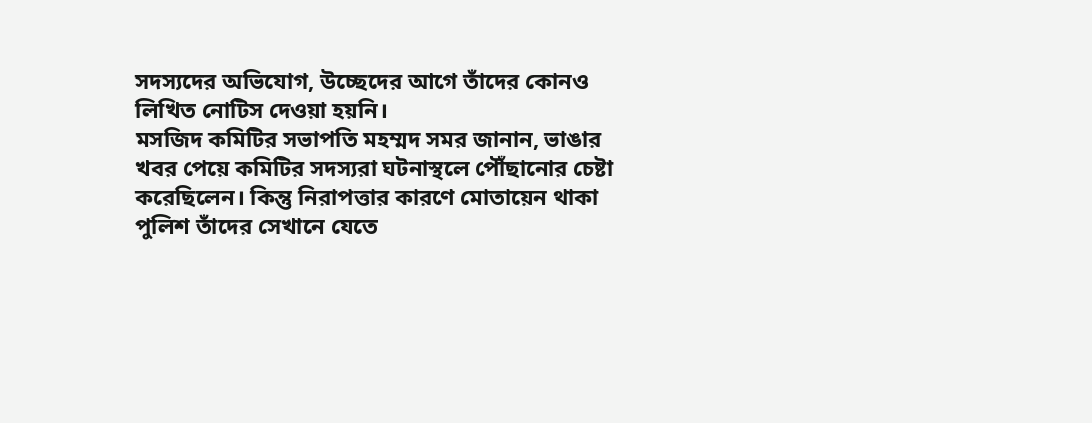সদস্যদের অভিযোগ, উচ্ছেদের আগে তাঁদের কোনও লিখিত নোটিস দেওয়া হয়নি।
মসজিদ কমিটির সভাপতি মহম্মদ সমর জানান, ভাঙার খবর পেয়ে কমিটির সদস্যরা ঘটনাস্থলে পৌঁছানোর চেষ্টা করেছিলেন। কিন্তু নিরাপত্তার কারণে মোতায়েন থাকা পুলিশ তাঁদের সেখানে যেতে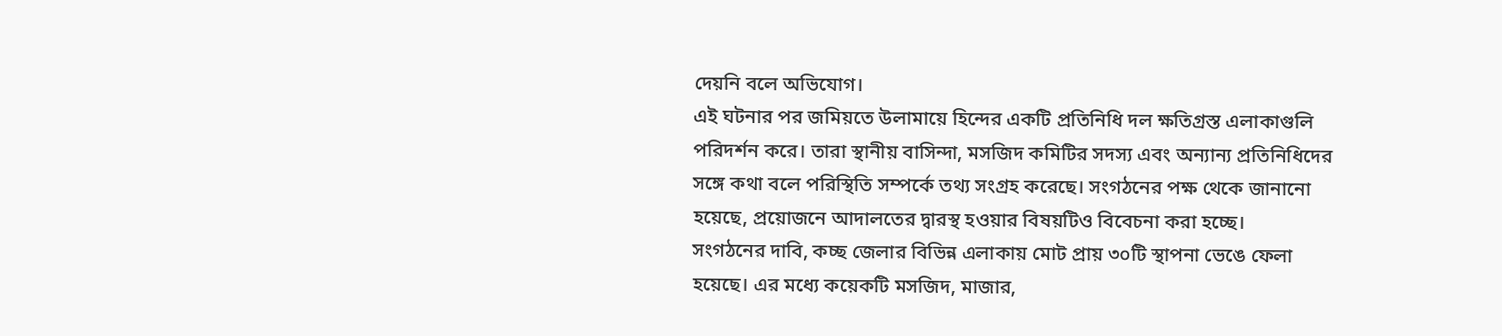দেয়নি বলে অভিযোগ।
এই ঘটনার পর জমিয়তে উলামায়ে হিন্দের একটি প্রতিনিধি দল ক্ষতিগ্রস্ত এলাকাগুলি পরিদর্শন করে। তারা স্থানীয় বাসিন্দা, মসজিদ কমিটির সদস্য এবং অন্যান্য প্রতিনিধিদের সঙ্গে কথা বলে পরিস্থিতি সম্পর্কে তথ্য সংগ্রহ করেছে। সংগঠনের পক্ষ থেকে জানানো হয়েছে, প্রয়োজনে আদালতের দ্বারস্থ হওয়ার বিষয়টিও বিবেচনা করা হচ্ছে।
সংগঠনের দাবি, কচ্ছ জেলার বিভিন্ন এলাকায় মোট প্রায় ৩০টি স্থাপনা ভেঙে ফেলা হয়েছে। এর মধ্যে কয়েকটি মসজিদ, মাজার,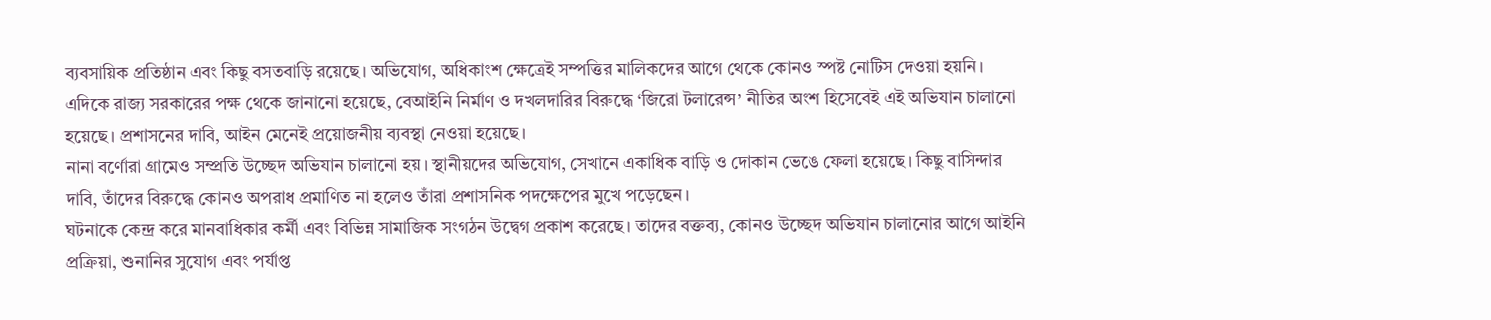ব্যবসায়িক প্রতিষ্ঠান এবং কিছু বসতবাড়ি রয়েছে। অভিযোগ, অধিকাংশ ক্ষেত্রেই সম্পত্তির মালিকদের আগে থেকে কোনও স্পষ্ট নোটিস দেওয়া হয়নি।
এদিকে রাজ্য সরকারের পক্ষ থেকে জানানো হয়েছে, বেআইনি নির্মাণ ও দখলদারির বিরুদ্ধে ‘জিরো টলারেন্স’ নীতির অংশ হিসেবেই এই অভিযান চালানো হয়েছে। প্রশাসনের দাবি, আইন মেনেই প্রয়োজনীয় ব্যবস্থা নেওয়া হয়েছে।
নানা বর্ণোরা গ্রামেও সম্প্রতি উচ্ছেদ অভিযান চালানো হয়। স্থানীয়দের অভিযোগ, সেখানে একাধিক বাড়ি ও দোকান ভেঙে ফেলা হয়েছে। কিছু বাসিন্দার দাবি, তাঁদের বিরুদ্ধে কোনও অপরাধ প্রমাণিত না হলেও তাঁরা প্রশাসনিক পদক্ষেপের মুখে পড়েছেন।
ঘটনাকে কেন্দ্র করে মানবাধিকার কর্মী এবং বিভিন্ন সামাজিক সংগঠন উদ্বেগ প্রকাশ করেছে। তাদের বক্তব্য, কোনও উচ্ছেদ অভিযান চালানোর আগে আইনি প্রক্রিয়া, শুনানির সুযোগ এবং পর্যাপ্ত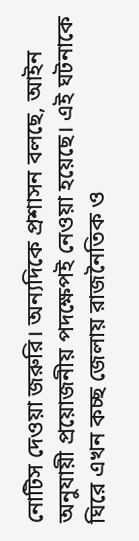নোটিস দেওয়া জরুরি। অন্যদিকে প্রশাসন বলছে, আইন অনুযায়ী প্রয়োজনীয় পদক্ষেপই নেওয়া হয়েছে। এই ঘটনাকে ঘিরে এখন কচ্ছ জেলায় রাজনৈতিক ও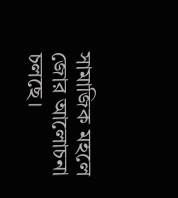সামাজিক মহলে জোর আলোচনা চলছে।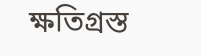ক্ষতিগ্রস্ত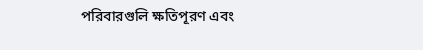পরিবারগুলি ক্ষতিপূরণ এবং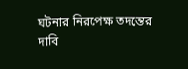ঘটনার নিরপেক্ষ তদন্তের দাবি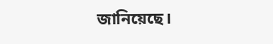জানিয়েছে।